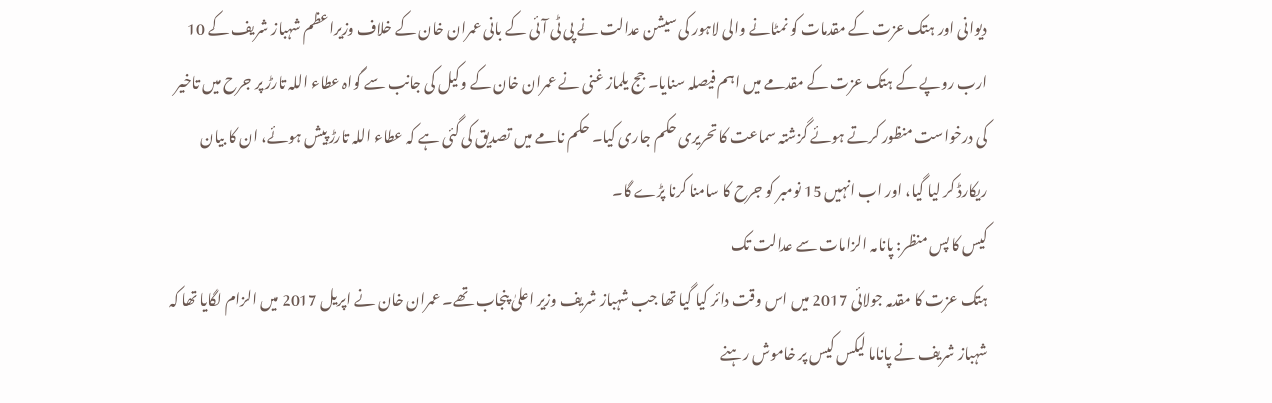دیوانی اور ہتک عزت کے مقدمات کو نمٹانے والی لاہور کی سیشن عدالت نے پی ٹی آئی کے بانی عمران خان کے خلاف وزیراعظم شہباز شریف کے 10 ارب روپے کے ہتک عزت کے مقدمے میں اہم فیصلہ سنایا۔ جج یلماز غنی نے عمران خان کے وکیل کی جانب سے گواہ عطاء اللہ تارڑ پر جرح میں تاخیر کی درخواست منظور کرتے ہوئے گزشتہ سماعت کا تحریری حکم جاری کیا۔ حکم نامے میں تصدیق کی گئی ہے کہ عطاء اللہ تارڑ پیش ہوئے، ان کا بیان ریکارڈ کر لیا گیا، اور اب انہیں 15 نومبر کو جرح کا سامنا کرنا پڑے گا۔
کیس کا پس منظر: پانامہ الزامات سے عدالت تک
ہتک عزت کا مقدمہ جولائی 2017 میں اس وقت دائر کیا گیا تھا جب شہباز شریف وزیر اعلیٰ پنجاب تھے۔ عمران خان نے اپریل 2017 میں الزام لگایا تھا کہ شہباز شریف نے پاناما لیکس کیس پر خاموش رہنے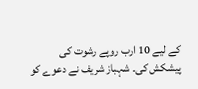کے لیے 10 ارب روپے رشوت کی پیشکش کی۔ شہباز شریف نے دعوے کو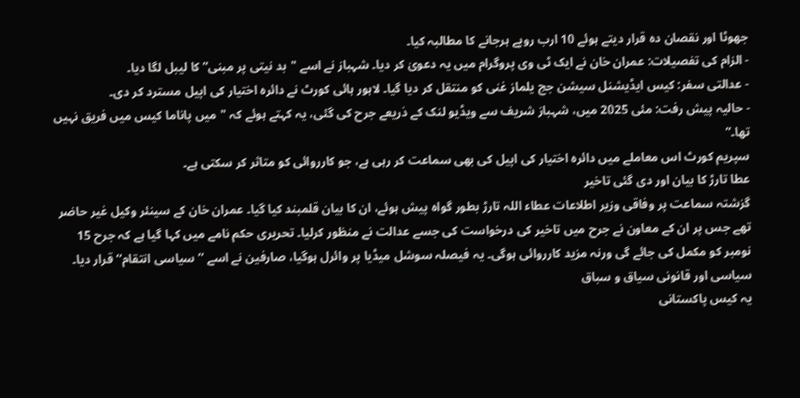جھوٹا اور نقصان دہ قرار دیتے ہوئے 10 ارب روپے ہرجانے کا مطالبہ کیا۔
- الزام کی تفصیلات: عمران خان نے ایک ٹی وی پروگرام میں یہ دعویٰ کر دیا۔ شہباز نے اسے "بد نیتی پر مبنی” کا لیبل لگا دیا۔
- عدالتی سفر: کیس ایڈیشنل سیشن جج یلماز غنی کو منتقل کر دیا گیا۔ لاہور ہائی کورٹ نے دائرہ اختیار کی اپیل مسترد کر دی۔
- حالیہ پیش رفت: مئی 2025 میں، شہباز شریف سے ویڈیو لنک کے ذریعے جرح کی گئی، یہ کہتے ہوئے کہ "میں پاناما کیس میں فریق نہیں تھا۔”
سپریم کورٹ اس معاملے میں دائرہ اختیار کی اپیل کی بھی سماعت کر رہی ہے، جو کارروائی کو متاثر کر سکتی ہے۔
عطا تارڑ کا بیان اور دی گئی تاخیر
گزشتہ سماعت پر وفاقی وزیر اطلاعات عطاء اللہ تارڑ بطور گواہ پیش ہوئے، ان کا بیان قلمبند کیا گیا۔ عمران خان کے سینئر وکیل غیر حاضر تھے جس پر ان کے معاون نے جرح میں تاخیر کی درخواست کی جسے عدالت نے منظور کرلیا۔ تحریری حکم نامے میں کہا گیا ہے کہ جرح 15 نومبر کو مکمل کی جائے گی ورنہ مزید کارروائی ہوگی۔ یہ فیصلہ سوشل میڈیا پر وائرل ہوگیا، صارفین نے اسے ’’سیاسی انتقام‘‘ قرار دیا۔
سیاسی اور قانونی سیاق و سباق
یہ کیس پاکستانی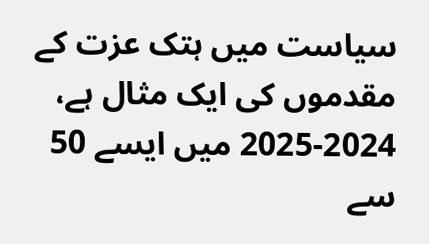سیاست میں ہتک عزت کے مقدموں کی ایک مثال ہے، 2024-2025 میں ایسے 50 سے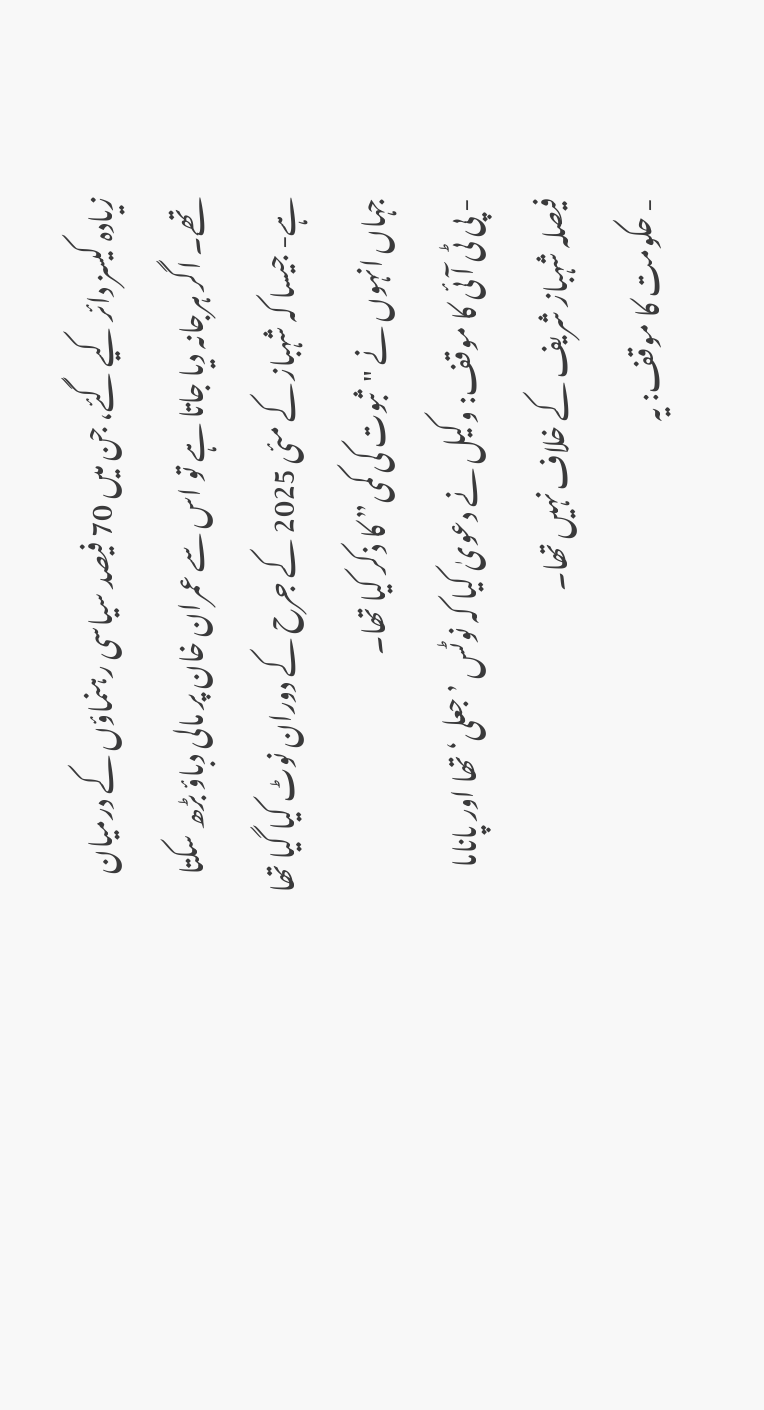زیادہ کیسز دائر کیے گئے، جن میں 70 فیصد سیاسی رہنماؤں کے درمیان تھے۔ اگر ہرجانہ دیا جاتا ہے تو اس سے عمران خان پر مالی دباؤ بڑھ سکتا ہے- جیسا کہ شہباز کے مئی 2025 کے جرح کے دوران نوٹ کیا گیا تھا جہاں انہوں نے "ثبوت کی کمی” کا ذکر کیا تھا۔
- پی ٹی آئی کا موقف: وکیل نے دعویٰ کیا کہ نوٹس ’جعلی‘ تھا اور پاناما فیصلہ شہباز شریف کے خلاف نہیں تھا۔
- حکومت کا موقف: یہ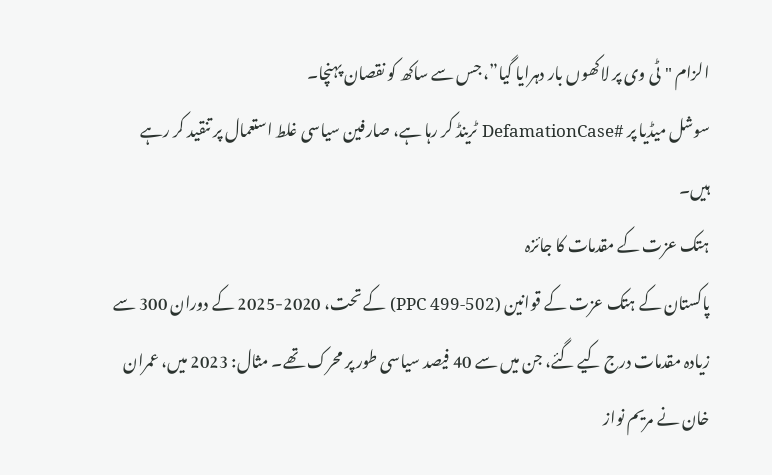الزام "ٹی وی پر لاکھوں بار دہرایا گیا”، جس سے ساکھ کو نقصان پہنچا۔
سوشل میڈیا پر #DefamationCase ٹرینڈ کر رہا ہے، صارفین سیاسی غلط استعمال پر تنقید کر رہے ہیں۔
ہتک عزت کے مقدمات کا جائزہ
پاکستان کے ہتک عزت کے قوانین (PPC 499-502) کے تحت، 2020-2025 کے دوران 300 سے زیادہ مقدمات درج کیے گئے، جن میں سے 40 فیصد سیاسی طور پر محرک تھے۔ مثال: 2023 میں، عمران خان نے مریم نواز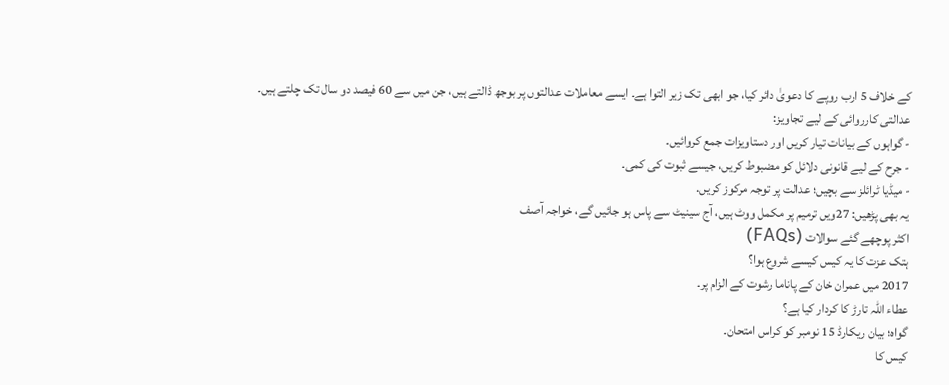کے خلاف 5 ارب روپے کا دعویٰ دائر کیا، جو ابھی تک زیر التوا ہے۔ ایسے معاملات عدالتوں پر بوجھ ڈالتے ہیں، جن میں سے 60 فیصد دو سال تک چلتے ہیں۔
عدالتی کارروائی کے لیے تجاویز:
- گواہوں کے بیانات تیار کریں اور دستاویزات جمع کروائیں۔
- جرح کے لیے قانونی دلائل کو مضبوط کریں، جیسے ثبوت کی کمی۔
- میڈیا ٹرائلز سے بچیں؛ عدالت پر توجہ مرکوز کریں.
یہ بھی پڑھیں: 27ویں ترمیم پر مکمل ووٹ ہیں، آج سینیٹ سے پاس ہو جائیں گے، خواجہ آصف
اکثر پوچھے گئے سوالات (FAQs)
ہتک عزت کا یہ کیس کیسے شروع ہوا؟
2017 میں عمران خان کے پاناما رشوت کے الزام پر۔
عطاء اللہ تارڑ کا کردار کیا ہے؟
گواہ؛ بیان ریکارڈ 15 نومبر کو کراس امتحان۔
کیس کا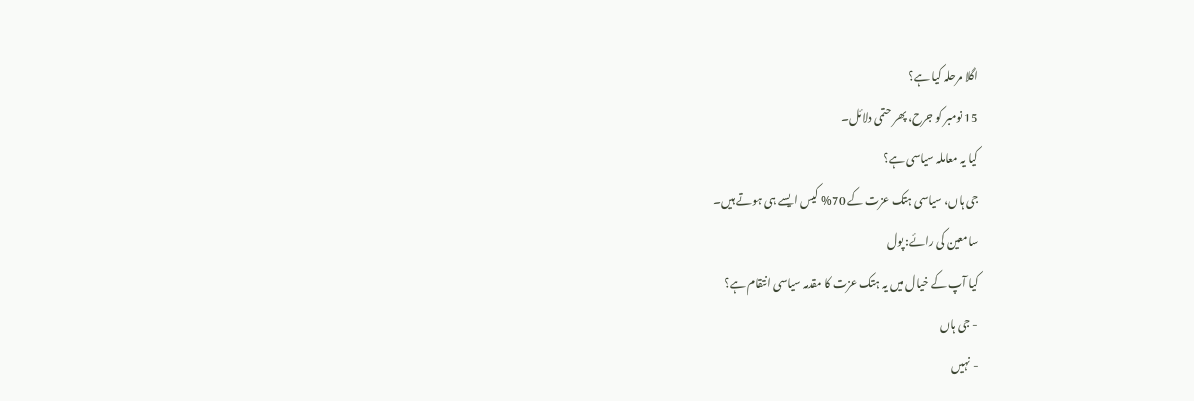اگلا مرحلہ کیا ہے؟
15 نومبر کو جرح، پھر حتمی دلائل۔
کیا یہ معاملہ سیاسی ہے؟
جی ہاں، سیاسی ہتک عزت کے 70% کیس ایسے ہی ہوتے ہیں۔
سامعین کی رائے: پول
کیا آپ کے خیال میں یہ ہتک عزت کا مقدمہ سیاسی انتقام ہے؟
- جی ہاں
- نہیں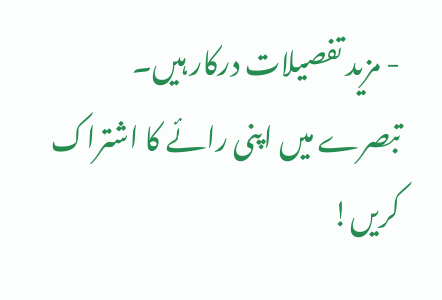- مزید تفصیلات درکار ہیں۔
تبصرے میں اپنی رائے کا اشتراک کریں!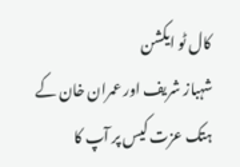کال ٹو ایکشن
شہباز شریف اور عمران خان کے ہتک عزت کیس پر آپ کا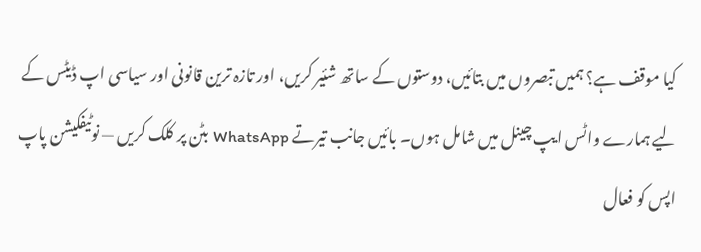کیا موقف ہے؟ ہمیں تبصروں میں بتائیں، دوستوں کے ساتھ شئیر کریں، اور تازہ ترین قانونی اور سیاسی اپ ڈیٹس کے لیے ہمارے واٹس ایپ چینل میں شامل ہوں۔ بائیں جانب تیرتے WhatsApp بٹن پر کلک کریں — نوٹیفکیشن پاپ اپس کو فعال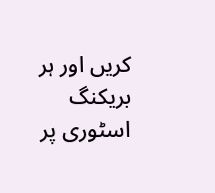کریں اور ہر بریکنگ اسٹوری پر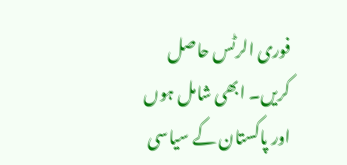فوری الرٹس حاصل کریں۔ ابھی شامل ہوں اور پاکستان کے سیاسی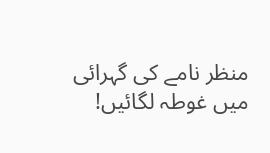منظر نامے کی گہرائی میں غوطہ لگائیں!